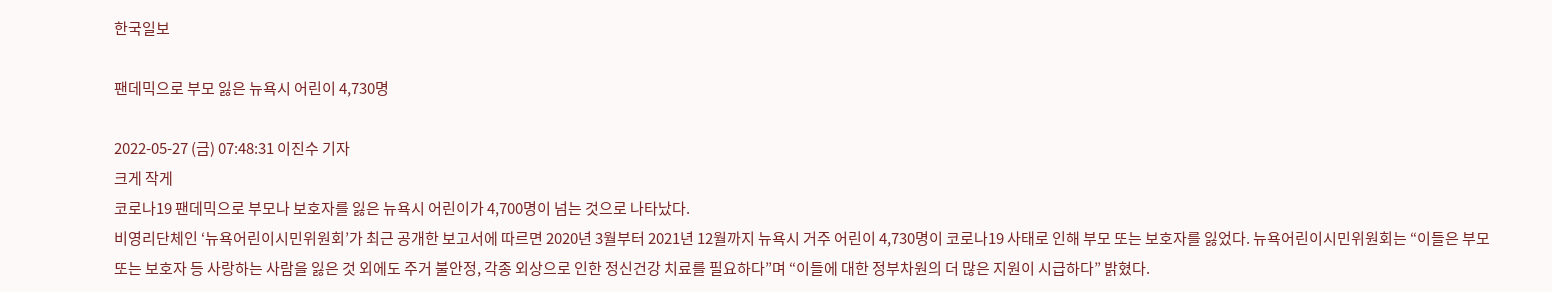한국일보

팬데믹으로 부모 잃은 뉴욕시 어린이 4,730명

2022-05-27 (금) 07:48:31 이진수 기자
크게 작게
코로나19 팬데믹으로 부모나 보호자를 잃은 뉴욕시 어린이가 4,700명이 넘는 것으로 나타났다.
비영리단체인 ‘뉴욕어린이시민위원회’가 최근 공개한 보고서에 따르면 2020년 3월부터 2021년 12월까지 뉴욕시 거주 어린이 4,730명이 코로나19 사태로 인해 부모 또는 보호자를 잃었다. 뉴욕어린이시민위원회는 “이들은 부모 또는 보호자 등 사랑하는 사람을 잃은 것 외에도 주거 불안정, 각종 외상으로 인한 정신건강 치료를 필요하다”며 “이들에 대한 정부차원의 더 많은 지원이 시급하다” 밝혔다.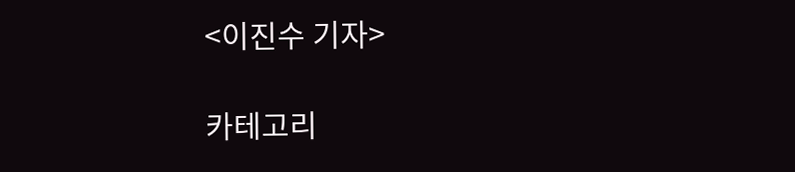<이진수 기자>

카테고리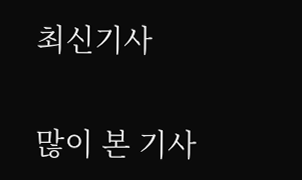최신기사

많이 본 기사